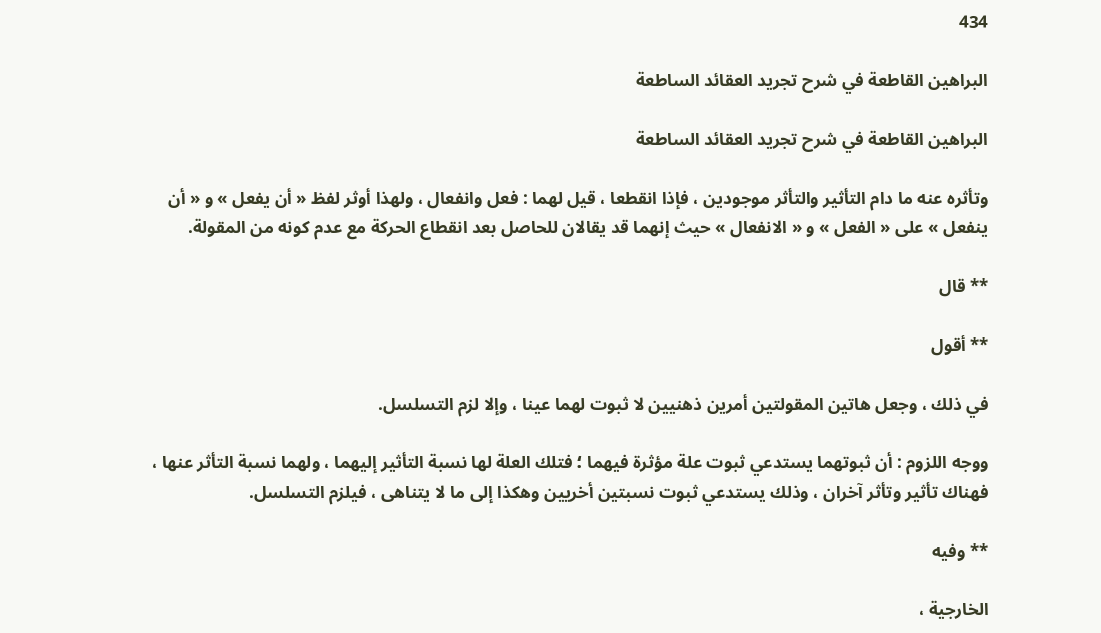434

البراهين القاطعة في شرح تجريد العقائد الساطعة

البراهين القاطعة في شرح تجريد العقائد الساطعة

وتأثره عنه ما دام التأثير والتأثر موجودين ، فإذا انقطعا ، قيل لهما : فعل وانفعال ، ولهذا أوثر لفظ « أن يفعل » و « أن ينفعل » على « الفعل » و « الانفعال » حيث إنهما قد يقالان للحاصل بعد انقطاع الحركة مع عدم كونه من المقولة.

** قال

** أقول

في ذلك ، وجعل هاتين المقولتين أمرين ذهنيين لا ثبوت لهما عينا ، وإلا لزم التسلسل.

ووجه اللزوم : أن ثبوتهما يستدعي ثبوت علة مؤثرة فيهما ؛ فتلك العلة لها نسبة التأثير إليهما ، ولهما نسبة التأثر عنها ، فهناك تأثير وتأثر آخران ، وذلك يستدعي ثبوت نسبتين أخريين وهكذا إلى ما لا يتناهى ، فيلزم التسلسل.

** وفيه

الخارجية ،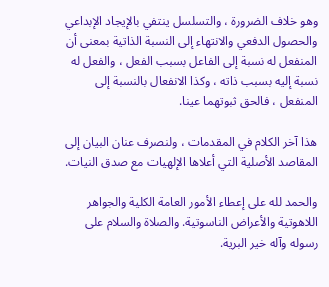وهو خلاف الضرورة ، والتسلسل ينتفي بالإيجاد الإبداعي والحصول الدفعي والانتهاء إلى النسبة الذاتية بمعنى أن المنفعل له نسبة إلى الفاعل بسبب الفعل ، والفعل له نسبة إليه بسبب ذاته ، وكذا الانفعال بالنسبة إلى المنفعل ، فالحق ثبوتهما عينا.

هذا آخر الكلام في المقدمات ، ولنصرف عنان البيان إلى المقاصد الأصلية التي أعلاها الإلهيات مع صدق النيات.

والحمد لله على إعطاء الأمور العامة الكلية والجواهر اللاهوتية والأعراض الناسوتية. والصلاة والسلام على رسوله وآله خير البرية.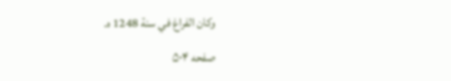وكان الفراغ في سنة 1248 ه.

صفحه ۵۰۴